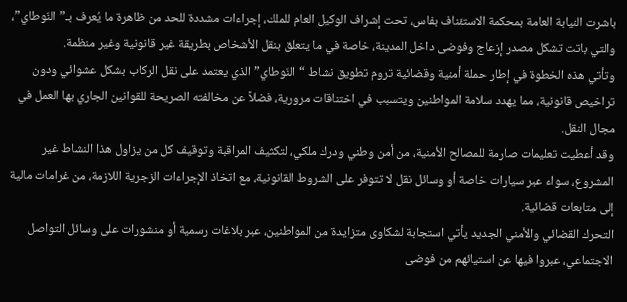باشرت النيابة العامة بمحكمة الاستئناف بفاس، تحت إشراف الوكيل العام للملك، إجراءات مشددة للحد من ظاهرة ما يُعرف بـ”النّوطاي”، والتي باتت تشكل مصدر إزعاج وفوضى داخل المدينة، خاصة في ما يتعلق بنقل الأشخاص بطريقة غير قانونية وغير منظمة.
وتأتي هذه الخطوة في إطار حملة أمنية وقضائية تروم تطويق نشاط “النّوطاي” الذي يعتمد على نقل الركاب بشكل عشوائي ودون تراخيص قانونية، مما يهدد سلامة المواطنين ويتسبب في اختناقات مرورية، فضلاً عن مخالفته الصريحة للقوانين الجاري بها العمل في مجال النقل.
وقد أعطيت تعليمات صارمة للمصالح الأمنية، من أمن وطني ودرك ملكي، لتكثيف المراقبة وتوقيف كل من يزاول هذا النشاط غير المشروع، سواء عبر سيارات خاصة أو وسائل نقل لا تتوفر على الشروط القانونية، مع اتخاذ الإجراءات الزجرية اللازمة، من غرامات مالية إلى متابعات قضائية.
التحرك القضائي والأمني الجديد يأتي استجابة لشكاوى متزايدة من المواطنين، عبر بلاغات رسمية أو منشورات على وسائل التواصل الاجتماعي، عبروا فيها عن استيائهم من فوضى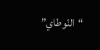“النّوطاي”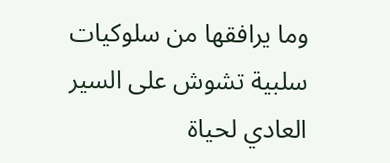وما يرافقها من سلوكيات سلبية تشوش على السير العادي لحياة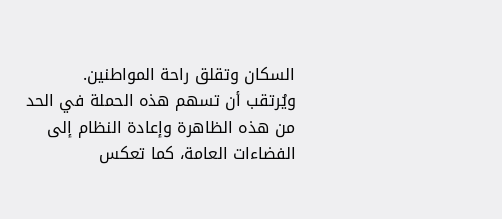السكان وتقلق راحة المواطنين.
ويُرتقب أن تسهم هذه الحملة في الحد من هذه الظاهرة وإعادة النظام إلى الفضاءات العامة، كما تعكس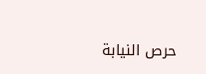حرص النيابة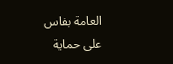العامة بفاس على حماية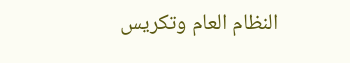النظام العام وتكريس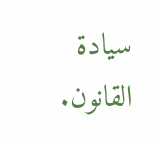سيادة القانون.